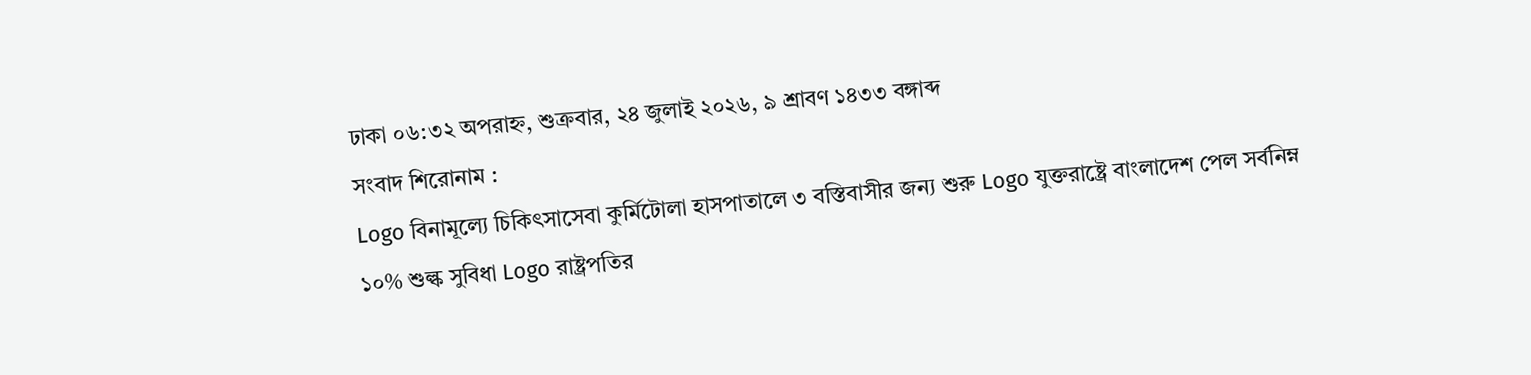ঢাকা ০৬:৩২ অপরাহ্ন, শুক্রবার, ২৪ জুলাই ২০২৬, ৯ শ্রাবণ ১৪৩৩ বঙ্গাব্দ
সংবাদ শিরোনাম :
Logo বিনামূল্যে চিকিৎসাসেবা কুর্মিটোলা হাসপাতালে ৩ বস্তিবাসীর জন্য শুরু Logo যুক্তরাষ্ট্রে বাংলাদেশ পেল সর্বনিম্ন ১০% শুল্ক সুবিধা Logo রাষ্ট্রপতির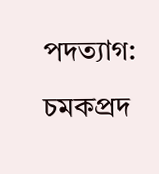পদত্যাগ: চমকপ্রদ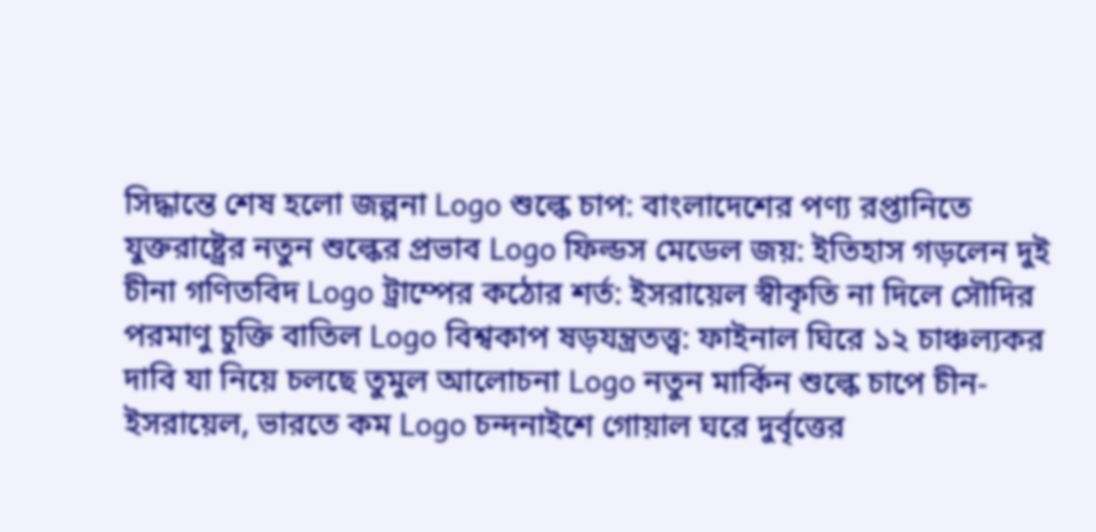সিদ্ধান্তে শেষ হলো জল্পনা Logo শুল্কে চাপ: বাংলাদেশের পণ্য রপ্তানিতে যুক্তরাষ্ট্রের নতুন শুল্কের প্রভাব Logo ফিল্ডস মেডেল জয়: ইতিহাস গড়লেন দুই চীনা গণিতবিদ Logo ট্রাম্পের কঠোর শর্ত: ইসরায়েল স্বীকৃতি না দিলে সৌদির পরমাণু চুক্তি বাতিল Logo বিশ্বকাপ ষড়যন্ত্রতত্ত্ব: ফাইনাল ঘিরে ১২ চাঞ্চল্যকর দাবি যা নিয়ে চলছে তুমুল আলোচনা Logo নতুন মার্কিন শুল্কে চাপে চীন-ইসরায়েল, ভারতে কম Logo চন্দনাইশে গোয়াল ঘরে দুর্বৃত্তের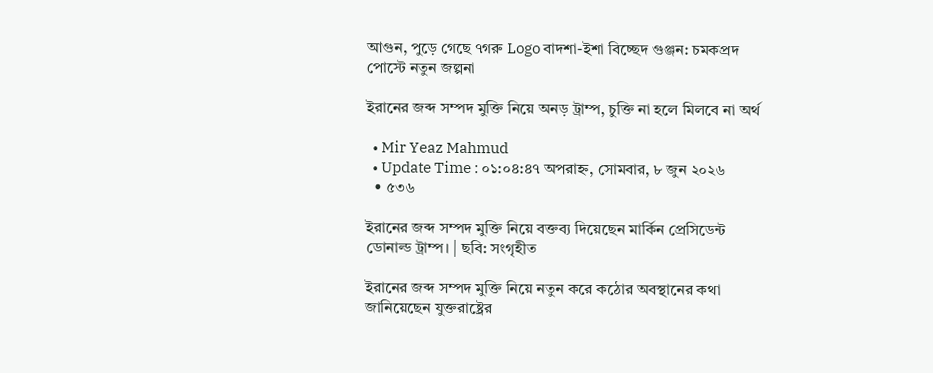আগুন, পুড়ে গেছে ৭গরু Logo বাদশা-ইশা বিচ্ছেদ গুঞ্জন: চমকপ্রদ পোস্টে নতুন জল্পনা

ইরানের জব্দ সম্পদ মুক্তি নিয়ে অনড় ট্রাম্প, চুক্তি না হলে মিলবে না অর্থ

  • Mir Yeaz Mahmud
  • Update Time : ০১:০৪:৪৭ অপরাহ্ন, সোমবার, ৮ জুন ২০২৬
  • ৫৩৬

ইরানের জব্দ সম্পদ মুক্তি নিয়ে বক্তব্য দিয়েছেন মার্কিন প্রেসিডেন্ট ডোনাল্ড ট্রাম্প। | ছবি: সংগৃহীত

ইরানের জব্দ সম্পদ মুক্তি নিয়ে নতুন করে কঠোর অবস্থানের কথা জানিয়েছেন যুক্তরাষ্ট্রের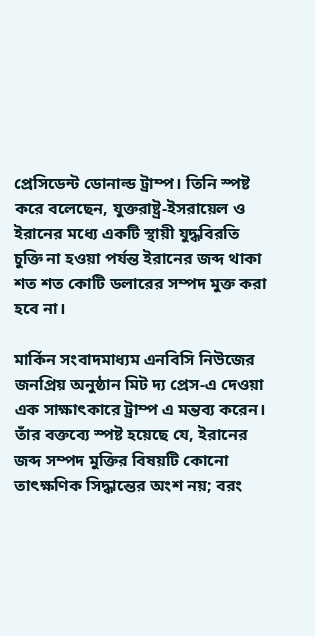প্রেসিডেন্ট ডোনাল্ড ট্রাম্প। তিনি স্পষ্ট করে বলেছেন, যুক্তরাষ্ট্র-ইসরায়েল ও ইরানের মধ্যে একটি স্থায়ী যুদ্ধবিরতি চুক্তি না হওয়া পর্যন্ত ইরানের জব্দ থাকা শত শত কোটি ডলারের সম্পদ মুক্ত করা হবে না।

মার্কিন সংবাদমাধ্যম এনবিসি নিউজের জনপ্রিয় অনুষ্ঠান মিট দ্য প্রেস-এ দেওয়া এক সাক্ষাৎকারে ট্রাম্প এ মন্তব্য করেন। তাঁর বক্তব্যে স্পষ্ট হয়েছে যে, ইরানের জব্দ সম্পদ মুক্তির বিষয়টি কোনো তাৎক্ষণিক সিদ্ধান্তের অংশ নয়; বরং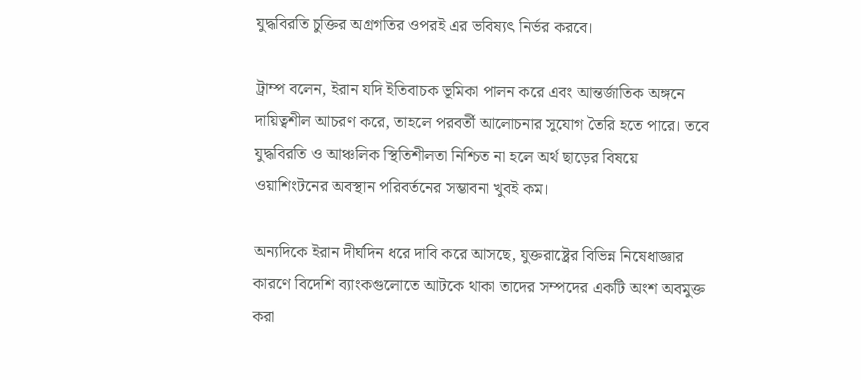যুদ্ধবিরতি চুক্তির অগ্রগতির ওপরই এর ভবিষ্যৎ নির্ভর করবে।

ট্রাম্প বলেন, ইরান যদি ইতিবাচক ভূমিকা পালন করে এবং আন্তর্জাতিক অঙ্গনে দায়িত্বশীল আচরণ করে, তাহলে পরবর্তী আলোচনার সুযোগ তৈরি হতে পারে। তবে যুদ্ধবিরতি ও আঞ্চলিক স্থিতিশীলতা নিশ্চিত না হলে অর্থ ছাড়ের বিষয়ে ওয়াশিংটনের অবস্থান পরিবর্তনের সম্ভাবনা খুবই কম।

অন্যদিকে ইরান দীর্ঘদিন ধরে দাবি করে আসছে, যুক্তরাষ্ট্রের বিভিন্ন নিষেধাজ্ঞার কারণে বিদেশি ব্যাংকগুলোতে আটকে থাকা তাদের সম্পদের একটি অংশ অবমুক্ত করা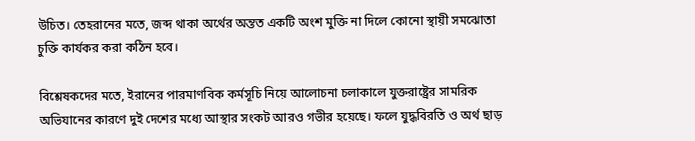উচিত। তেহরানের মতে, জব্দ থাকা অর্থের অন্তত একটি অংশ মুক্তি না দিলে কোনো স্থায়ী সমঝোতা চুক্তি কার্যকর করা কঠিন হবে।

বিশ্লেষকদের মতে, ইরানের পারমাণবিক কর্মসূচি নিয়ে আলোচনা চলাকালে যুক্তরাষ্ট্রের সামরিক অভিযানের কারণে দুই দেশের মধ্যে আস্থার সংকট আরও গভীর হয়েছে। ফলে যুদ্ধবিরতি ও অর্থ ছাড়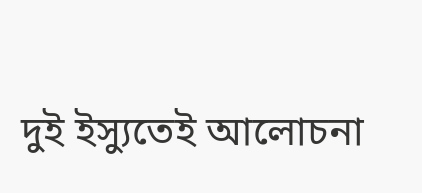দুই ইস্যুতেই আলোচনা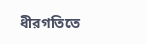ধীরগতিতে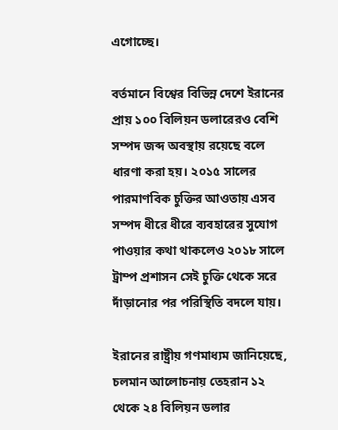এগোচ্ছে।

বর্তমানে বিশ্বের বিভিন্ন দেশে ইরানের প্রায় ১০০ বিলিয়ন ডলারেরও বেশি সম্পদ জব্দ অবস্থায় রয়েছে বলে ধারণা করা হয়। ২০১৫ সালের পারমাণবিক চুক্তির আওতায় এসব সম্পদ ধীরে ধীরে ব্যবহারের সুযোগ পাওয়ার কথা থাকলেও ২০১৮ সালে ট্রাম্প প্রশাসন সেই চুক্তি থেকে সরে দাঁড়ানোর পর পরিস্থিতি বদলে যায়।

ইরানের রাষ্ট্রীয় গণমাধ্যম জানিয়েছে, চলমান আলোচনায় তেহরান ১২ থেকে ২৪ বিলিয়ন ডলার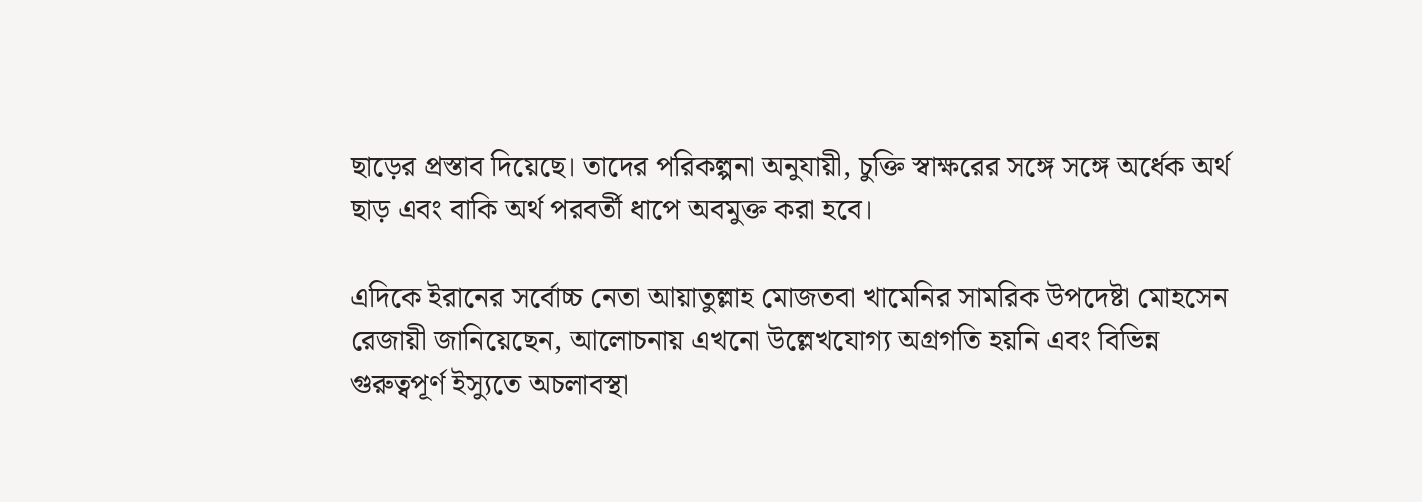ছাড়ের প্রস্তাব দিয়েছে। তাদের পরিকল্পনা অনুযায়ী, চুক্তি স্বাক্ষরের সঙ্গে সঙ্গে অর্ধেক অর্থ ছাড় এবং বাকি অর্থ পরবর্তী ধাপে অবমুক্ত করা হবে।

এদিকে ইরানের সর্বোচ্চ নেতা আয়াতুল্লাহ মোজতবা খামেনির সামরিক উপদেষ্টা মোহসেন রেজায়ী জানিয়েছেন, আলোচনায় এখনো উল্লেখযোগ্য অগ্রগতি হয়নি এবং বিভিন্ন গুরুত্বপূর্ণ ইস্যুতে অচলাবস্থা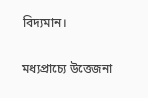বিদ্যমান।

মধ্যপ্রাচ্যে উত্তেজনা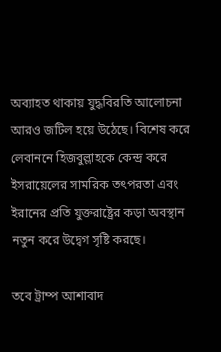অব্যাহত থাকায় যুদ্ধবিরতি আলোচনা আরও জটিল হয়ে উঠেছে। বিশেষ করে লেবাননে হিজবুল্লাহকে কেন্দ্র করে ইসরায়েলের সামরিক তৎপরতা এবং ইরানের প্রতি যুক্তরাষ্ট্রের কড়া অবস্থান নতুন করে উদ্বেগ সৃষ্টি করছে।

তবে ট্রাম্প আশাবাদ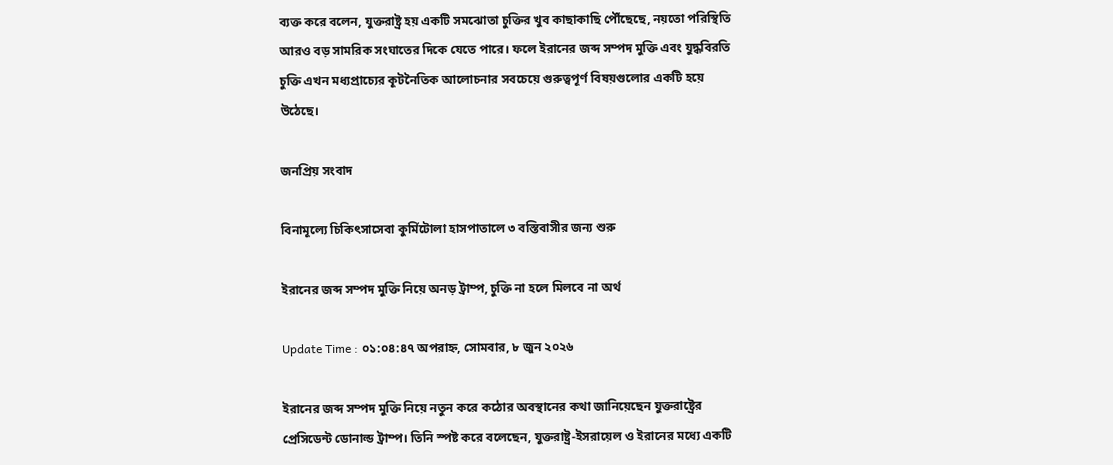ব্যক্ত করে বলেন, যুক্তরাষ্ট্র হয় একটি সমঝোতা চুক্তির খুব কাছাকাছি পৌঁছেছে, নয়তো পরিস্থিতি আরও বড় সামরিক সংঘাতের দিকে যেতে পারে। ফলে ইরানের জব্দ সম্পদ মুক্তি এবং যুদ্ধবিরতি চুক্তি এখন মধ্যপ্রাচ্যের কূটনৈতিক আলোচনার সবচেয়ে গুরুত্বপূর্ণ বিষয়গুলোর একটি হয়ে উঠেছে।

জনপ্রিয় সংবাদ

বিনামূল্যে চিকিৎসাসেবা কুর্মিটোলা হাসপাতালে ৩ বস্তিবাসীর জন্য শুরু

ইরানের জব্দ সম্পদ মুক্তি নিয়ে অনড় ট্রাম্প, চুক্তি না হলে মিলবে না অর্থ

Update Time : ০১:০৪:৪৭ অপরাহ্ন, সোমবার, ৮ জুন ২০২৬

ইরানের জব্দ সম্পদ মুক্তি নিয়ে নতুন করে কঠোর অবস্থানের কথা জানিয়েছেন যুক্তরাষ্ট্রের প্রেসিডেন্ট ডোনাল্ড ট্রাম্প। তিনি স্পষ্ট করে বলেছেন, যুক্তরাষ্ট্র-ইসরায়েল ও ইরানের মধ্যে একটি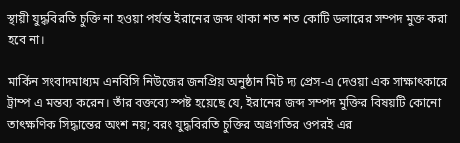স্থায়ী যুদ্ধবিরতি চুক্তি না হওয়া পর্যন্ত ইরানের জব্দ থাকা শত শত কোটি ডলারের সম্পদ মুক্ত করা হবে না।

মার্কিন সংবাদমাধ্যম এনবিসি নিউজের জনপ্রিয় অনুষ্ঠান মিট দ্য প্রেস-এ দেওয়া এক সাক্ষাৎকারে ট্রাম্প এ মন্তব্য করেন। তাঁর বক্তব্যে স্পষ্ট হয়েছে যে, ইরানের জব্দ সম্পদ মুক্তির বিষয়টি কোনো তাৎক্ষণিক সিদ্ধান্তের অংশ নয়; বরং যুদ্ধবিরতি চুক্তির অগ্রগতির ওপরই এর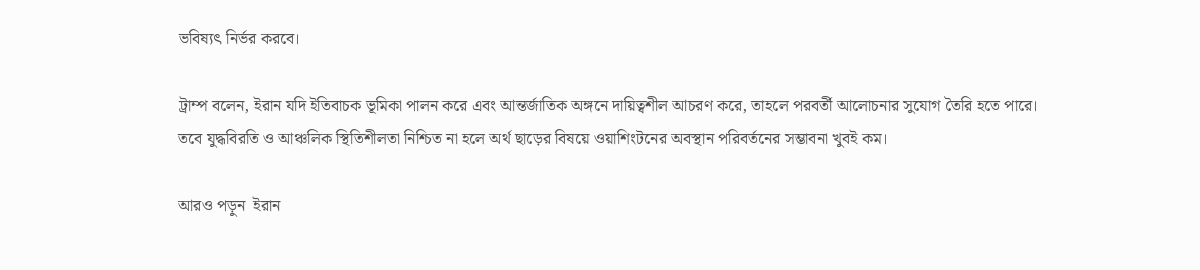ভবিষ্যৎ নির্ভর করবে।

ট্রাম্প বলেন, ইরান যদি ইতিবাচক ভূমিকা পালন করে এবং আন্তর্জাতিক অঙ্গনে দায়িত্বশীল আচরণ করে, তাহলে পরবর্তী আলোচনার সুযোগ তৈরি হতে পারে। তবে যুদ্ধবিরতি ও আঞ্চলিক স্থিতিশীলতা নিশ্চিত না হলে অর্থ ছাড়ের বিষয়ে ওয়াশিংটনের অবস্থান পরিবর্তনের সম্ভাবনা খুবই কম।

আরও পড়ুন  ইরান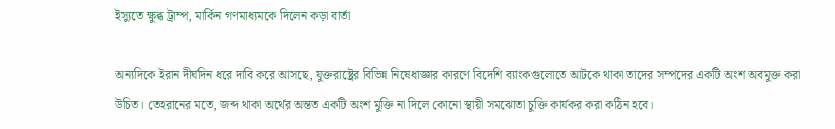ইস্যুতে ক্ষুব্ধ ট্রাম্প, মার্কিন গণমাধ্যমকে দিলেন কড়া বার্তা

অন্যদিকে ইরান দীর্ঘদিন ধরে দাবি করে আসছে, যুক্তরাষ্ট্রের বিভিন্ন নিষেধাজ্ঞার কারণে বিদেশি ব্যাংকগুলোতে আটকে থাকা তাদের সম্পদের একটি অংশ অবমুক্ত করা উচিত। তেহরানের মতে, জব্দ থাকা অর্থের অন্তত একটি অংশ মুক্তি না দিলে কোনো স্থায়ী সমঝোতা চুক্তি কার্যকর করা কঠিন হবে।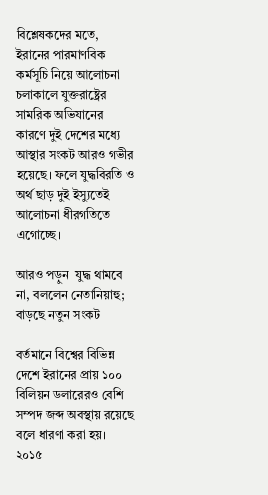বিশ্লেষকদের মতে, ইরানের পারমাণবিক কর্মসূচি নিয়ে আলোচনা চলাকালে যুক্তরাষ্ট্রের সামরিক অভিযানের কারণে দুই দেশের মধ্যে আস্থার সংকট আরও গভীর হয়েছে। ফলে যুদ্ধবিরতি ও অর্থ ছাড় দুই ইস্যুতেই আলোচনা ধীরগতিতে এগোচ্ছে।

আরও পড়ুন  যুদ্ধ থামবে না, বললেন নেতানিয়াহু; বাড়ছে নতুন সংকট

বর্তমানে বিশ্বের বিভিন্ন দেশে ইরানের প্রায় ১০০ বিলিয়ন ডলারেরও বেশি সম্পদ জব্দ অবস্থায় রয়েছে বলে ধারণা করা হয়। ২০১৫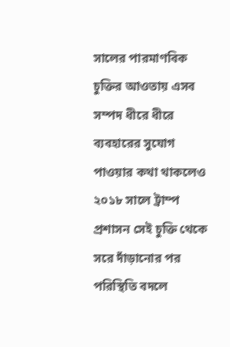সালের পারমাণবিক চুক্তির আওতায় এসব সম্পদ ধীরে ধীরে ব্যবহারের সুযোগ পাওয়ার কথা থাকলেও ২০১৮ সালে ট্রাম্প প্রশাসন সেই চুক্তি থেকে সরে দাঁড়ানোর পর পরিস্থিতি বদলে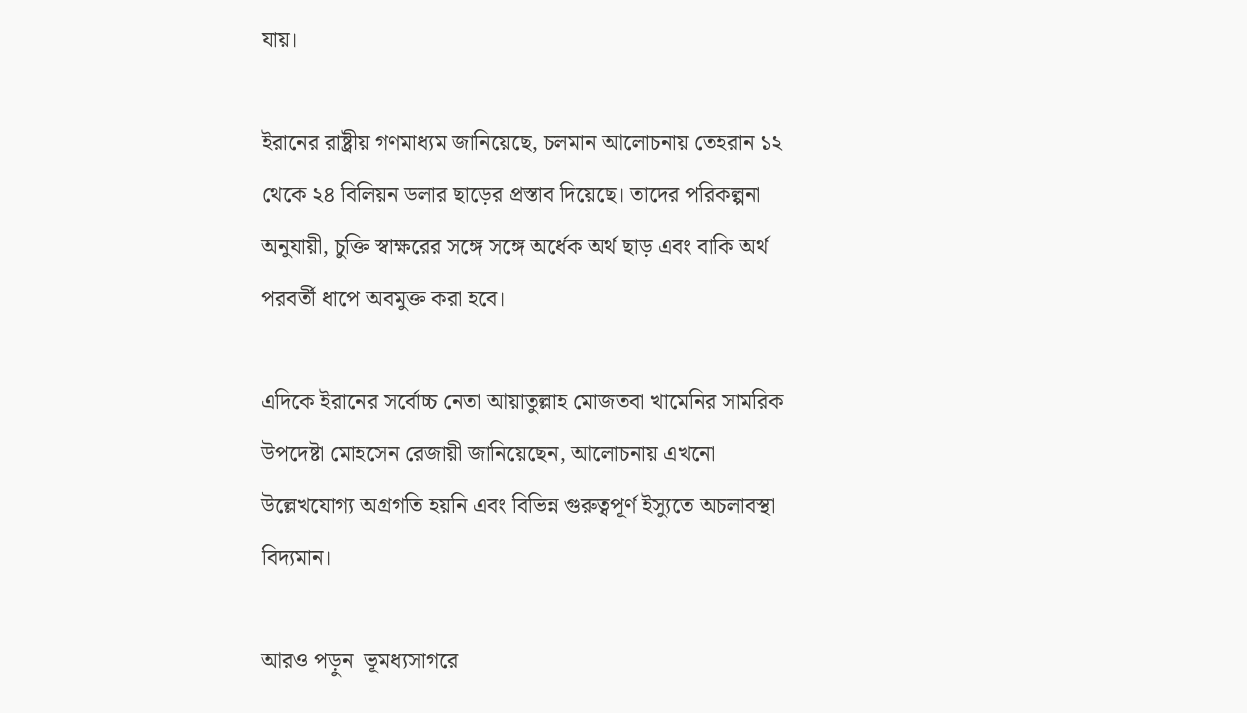যায়।

ইরানের রাষ্ট্রীয় গণমাধ্যম জানিয়েছে, চলমান আলোচনায় তেহরান ১২ থেকে ২৪ বিলিয়ন ডলার ছাড়ের প্রস্তাব দিয়েছে। তাদের পরিকল্পনা অনুযায়ী, চুক্তি স্বাক্ষরের সঙ্গে সঙ্গে অর্ধেক অর্থ ছাড় এবং বাকি অর্থ পরবর্তী ধাপে অবমুক্ত করা হবে।

এদিকে ইরানের সর্বোচ্চ নেতা আয়াতুল্লাহ মোজতবা খামেনির সামরিক উপদেষ্টা মোহসেন রেজায়ী জানিয়েছেন, আলোচনায় এখনো উল্লেখযোগ্য অগ্রগতি হয়নি এবং বিভিন্ন গুরুত্বপূর্ণ ইস্যুতে অচলাবস্থা বিদ্যমান।

আরও পড়ুন  ভূমধ্যসাগরে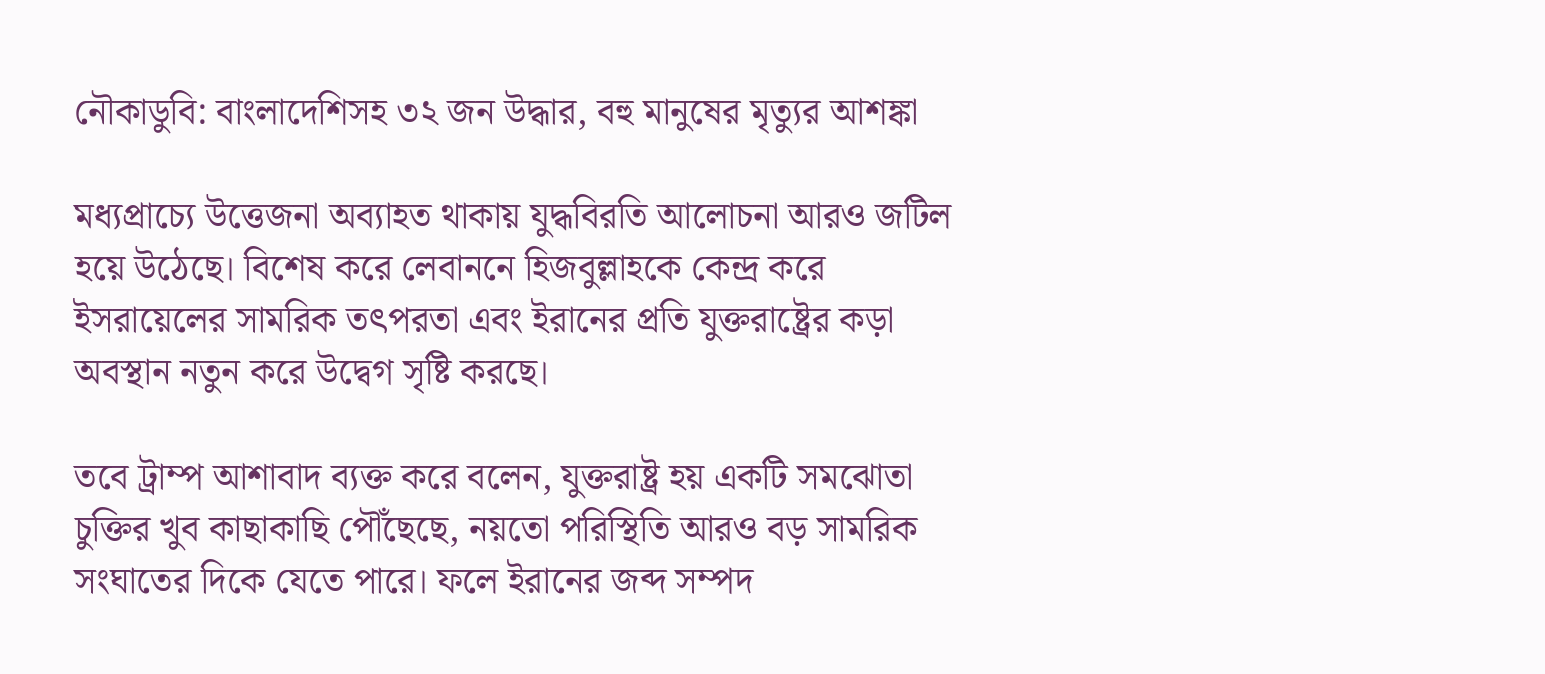নৌকাডুবি: বাংলাদেশিসহ ৩২ জন উদ্ধার, বহু মানুষের মৃত্যুর আশঙ্কা

মধ্যপ্রাচ্যে উত্তেজনা অব্যাহত থাকায় যুদ্ধবিরতি আলোচনা আরও জটিল হয়ে উঠেছে। বিশেষ করে লেবাননে হিজবুল্লাহকে কেন্দ্র করে ইসরায়েলের সামরিক তৎপরতা এবং ইরানের প্রতি যুক্তরাষ্ট্রের কড়া অবস্থান নতুন করে উদ্বেগ সৃষ্টি করছে।

তবে ট্রাম্প আশাবাদ ব্যক্ত করে বলেন, যুক্তরাষ্ট্র হয় একটি সমঝোতা চুক্তির খুব কাছাকাছি পৌঁছেছে, নয়তো পরিস্থিতি আরও বড় সামরিক সংঘাতের দিকে যেতে পারে। ফলে ইরানের জব্দ সম্পদ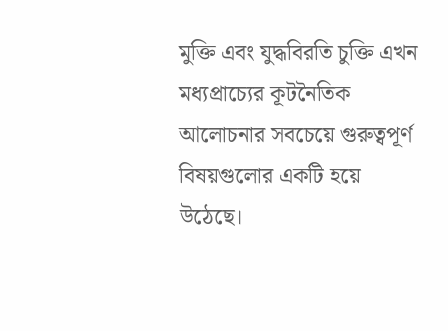মুক্তি এবং যুদ্ধবিরতি চুক্তি এখন মধ্যপ্রাচ্যের কূটনৈতিক আলোচনার সবচেয়ে গুরুত্বপূর্ণ বিষয়গুলোর একটি হয়ে উঠেছে।